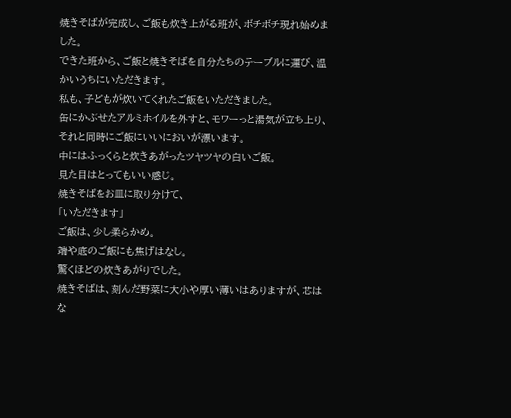焼きそばが完成し、ご飯も炊き上がる班が、ボチボチ現れ始めました。
できた班から、ご飯と焼きそばを自分たちのテーブルに運び、温かいうちにいただきます。
私も、子どもが炊いてくれたご飯をいただきました。
缶にかぶせたアルミホイルを外すと、モワーっと湯気が立ち上り、それと同時にご飯にいいにおいが漂います。
中にはふっくらと炊きあがったツヤツヤの白いご飯。
見た目はとってもいい感じ。
焼きそばをお皿に取り分けて、
「いただきます」
ご飯は、少し柔らかめ。
端や底のご飯にも焦げはなし。
驚くほどの炊きあがりでした。
焼きそばは、刻んだ野菜に大小や厚い薄いはありますが、芯はな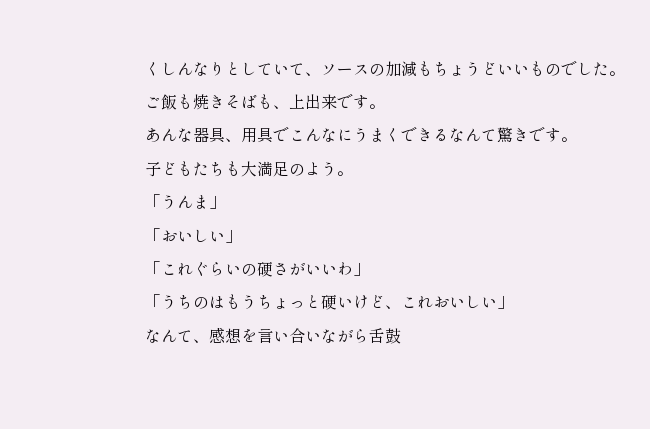くしんなりとしていて、ソースの加減もちょうどいいものでした。
ご飯も焼きそばも、上出来です。
あんな器具、用具でこんなにうまくできるなんて驚きです。
子どもたちも大満足のよう。
「うんま」
「おいしい」
「これぐらいの硬さがいいわ」
「うちのはもうちょっと硬いけど、これおいしい」
なんて、感想を言い合いながら舌鼓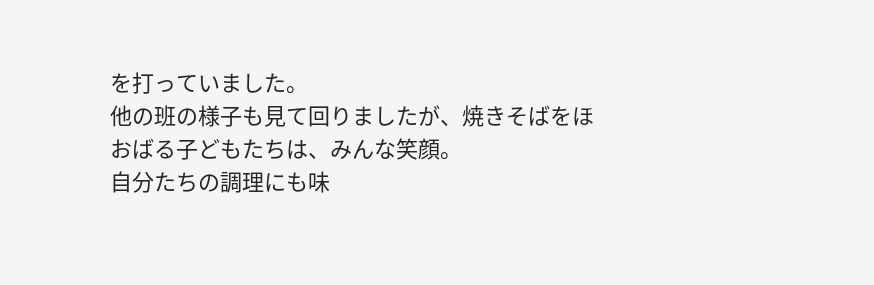を打っていました。
他の班の様子も見て回りましたが、焼きそばをほおばる子どもたちは、みんな笑顔。
自分たちの調理にも味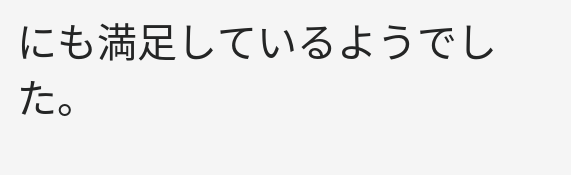にも満足しているようでした。